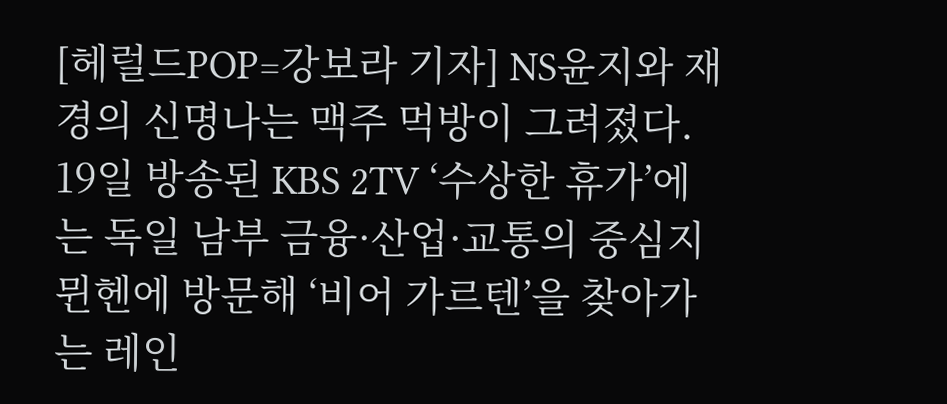[헤럴드POP=강보라 기자] NS윤지와 재경의 신명나는 맥주 먹방이 그려졌다.
19일 방송된 KBS 2TV ‘수상한 휴가’에는 독일 남부 금융·산업·교통의 중심지 뮌헨에 방문해 ‘비어 가르텐’을 찾아가는 레인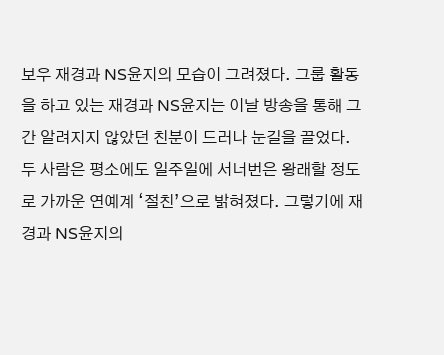보우 재경과 NS윤지의 모습이 그려졌다. 그룹 활동을 하고 있는 재경과 NS윤지는 이날 방송을 통해 그간 알려지지 않았던 친분이 드러나 눈길을 끌었다. 두 사람은 평소에도 일주일에 서너번은 왕래할 정도로 가까운 연예계 ‘절친’으로 밝혀졌다. 그렇기에 재경과 NS윤지의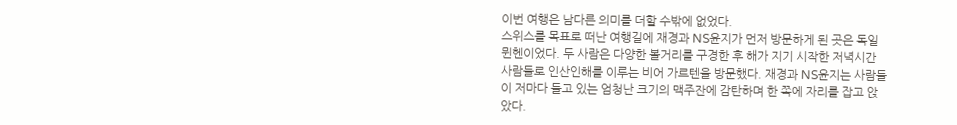이번 여행은 남다른 의미를 더할 수밖에 없었다.
스위스를 목표로 떠난 여행길에 재경과 NS윤지가 먼저 방문하게 된 곳은 독일 뮌헨이었다. 두 사람은 다양한 볼거리를 구경한 후 해가 지기 시작한 저녁시간 사람들로 인산인해를 이루는 비어 가르텐을 방문했다. 재경과 NS윤지는 사람들이 저마다 들고 있는 엄청난 크기의 맥주잔에 감탄하며 한 쪽에 자리를 잡고 앉았다.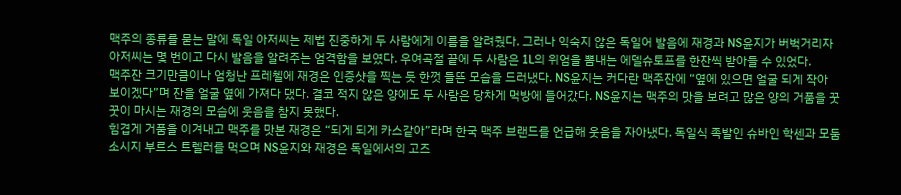맥주의 종류를 묻는 말에 독일 아저씨는 제법 진중하게 두 사람에게 이름을 알려줬다. 그러나 익숙지 않은 독일어 발음에 재경과 NS윤지가 버벅거리자 아저씨는 몇 번이고 다시 발음을 알려주는 엄격함을 보였다. 우여곡절 끝에 두 사람은 1L의 위엄을 뽐내는 에델슈토프를 한잔씩 받아들 수 있었다.
맥주잔 크기만큼이나 엄청난 프레첼에 재경은 인증샷을 찍는 듯 한껏 들뜬 모습을 드러냈다. NS윤지는 커다란 맥주잔에 “옆에 있으면 얼굴 되게 작아 보이겠다”며 잔을 얼굴 옆에 가져다 댔다. 결코 적지 않은 양에도 두 사람은 당차게 먹방에 들어갔다. NS윤지는 맥주의 맛을 보려고 많은 양의 거품을 꿋꿋이 마시는 재경의 모습에 웃음을 참지 못했다.
힘겹게 거품을 이겨내고 맥주를 맛본 재경은 “되게 되게 카스같아”라며 한국 맥주 브랜드를 언급해 웃음을 자아냈다. 독일식 족발인 슈바인 학센과 모둠 소시지 부르스 트렐러를 먹으며 NS윤지와 재경은 독일에서의 고즈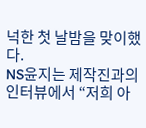넉한 첫 날밤을 맞이했다.
NS윤지는 제작진과의 인터뷰에서 “저희 아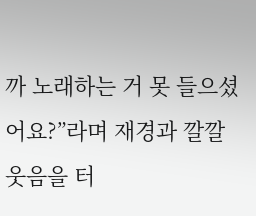까 노래하는 거 못 들으셨어요?”라며 재경과 깔깔 웃음을 터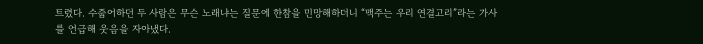트렸다. 수줍어하던 두 사람은 무슨 노래냐는 질문에 한참을 민망해하더니 “맥주는 우리 연결고리”라는 가사를 언급해 웃음을 자아냈다.